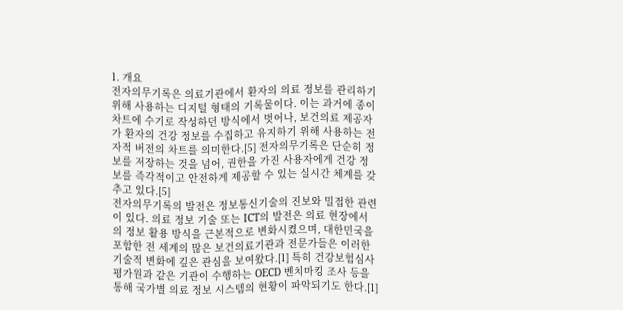1. 개요
전자의무기록은 의료기관에서 환자의 의료 정보를 관리하기 위해 사용하는 디지털 형태의 기록물이다. 이는 과거에 종이 차트에 수기로 작성하던 방식에서 벗어나, 보건의료 제공자가 환자의 건강 정보를 수집하고 유지하기 위해 사용하는 전자적 버전의 차트를 의미한다.[5] 전자의무기록은 단순히 정보를 저장하는 것을 넘어, 권한을 가진 사용자에게 건강 정보를 즉각적이고 안전하게 제공할 수 있는 실시간 체계를 갖추고 있다.[5]
전자의무기록의 발전은 정보통신기술의 진보와 밀접한 관련이 있다. 의료 정보 기술 또는 ICT의 발전은 의료 현장에서의 정보 활용 방식을 근본적으로 변화시켰으며, 대한민국을 포함한 전 세계의 많은 보건의료기관과 전문가들은 이러한 기술적 변화에 깊은 관심을 보여왔다.[1] 특히 건강보험심사평가원과 같은 기관이 수행하는 OECD 벤치마킹 조사 등을 통해 국가별 의료 정보 시스템의 현황이 파악되기도 한다.[1]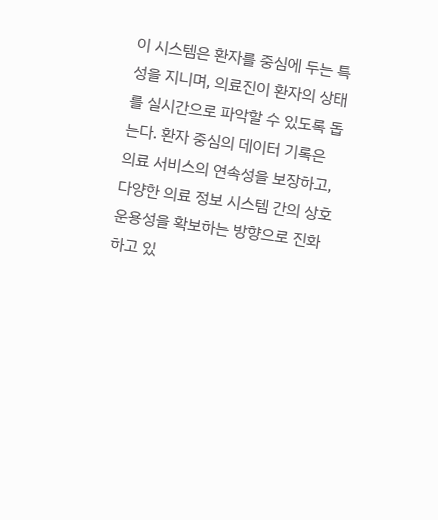이 시스템은 환자를 중심에 두는 특성을 지니며, 의료진이 환자의 상태를 실시간으로 파악할 수 있도록 돕는다. 환자 중심의 데이터 기록은 의료 서비스의 연속성을 보장하고, 다양한 의료 정보 시스템 간의 상호운용성을 확보하는 방향으로 진화하고 있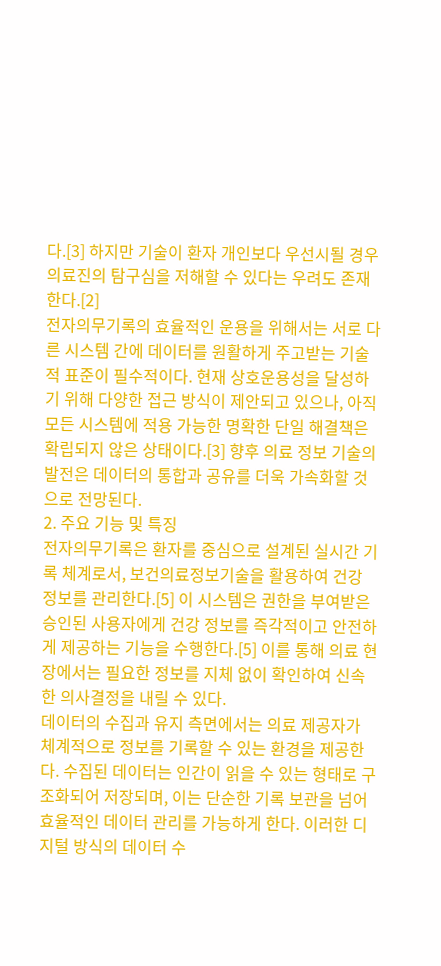다.[3] 하지만 기술이 환자 개인보다 우선시될 경우 의료진의 탐구심을 저해할 수 있다는 우려도 존재한다.[2]
전자의무기록의 효율적인 운용을 위해서는 서로 다른 시스템 간에 데이터를 원활하게 주고받는 기술적 표준이 필수적이다. 현재 상호운용성을 달성하기 위해 다양한 접근 방식이 제안되고 있으나, 아직 모든 시스템에 적용 가능한 명확한 단일 해결책은 확립되지 않은 상태이다.[3] 향후 의료 정보 기술의 발전은 데이터의 통합과 공유를 더욱 가속화할 것으로 전망된다.
2. 주요 기능 및 특징
전자의무기록은 환자를 중심으로 설계된 실시간 기록 체계로서, 보건의료정보기술을 활용하여 건강 정보를 관리한다.[5] 이 시스템은 권한을 부여받은 승인된 사용자에게 건강 정보를 즉각적이고 안전하게 제공하는 기능을 수행한다.[5] 이를 통해 의료 현장에서는 필요한 정보를 지체 없이 확인하여 신속한 의사결정을 내릴 수 있다.
데이터의 수집과 유지 측면에서는 의료 제공자가 체계적으로 정보를 기록할 수 있는 환경을 제공한다. 수집된 데이터는 인간이 읽을 수 있는 형태로 구조화되어 저장되며, 이는 단순한 기록 보관을 넘어 효율적인 데이터 관리를 가능하게 한다. 이러한 디지털 방식의 데이터 수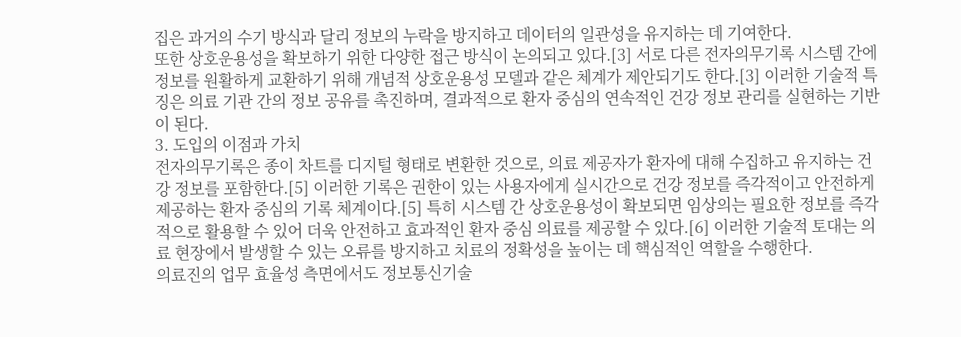집은 과거의 수기 방식과 달리 정보의 누락을 방지하고 데이터의 일관성을 유지하는 데 기여한다.
또한 상호운용성을 확보하기 위한 다양한 접근 방식이 논의되고 있다.[3] 서로 다른 전자의무기록 시스템 간에 정보를 원활하게 교환하기 위해 개념적 상호운용성 모델과 같은 체계가 제안되기도 한다.[3] 이러한 기술적 특징은 의료 기관 간의 정보 공유를 촉진하며, 결과적으로 환자 중심의 연속적인 건강 정보 관리를 실현하는 기반이 된다.
3. 도입의 이점과 가치
전자의무기록은 종이 차트를 디지털 형태로 변환한 것으로, 의료 제공자가 환자에 대해 수집하고 유지하는 건강 정보를 포함한다.[5] 이러한 기록은 권한이 있는 사용자에게 실시간으로 건강 정보를 즉각적이고 안전하게 제공하는 환자 중심의 기록 체계이다.[5] 특히 시스템 간 상호운용성이 확보되면 임상의는 필요한 정보를 즉각적으로 활용할 수 있어 더욱 안전하고 효과적인 환자 중심 의료를 제공할 수 있다.[6] 이러한 기술적 토대는 의료 현장에서 발생할 수 있는 오류를 방지하고 치료의 정확성을 높이는 데 핵심적인 역할을 수행한다.
의료진의 업무 효율성 측면에서도 정보통신기술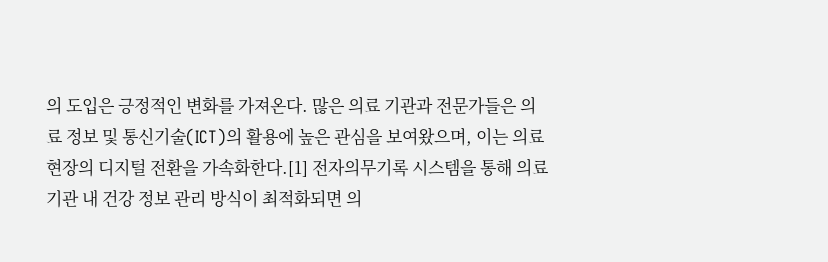의 도입은 긍정적인 변화를 가져온다. 많은 의료 기관과 전문가들은 의료 정보 및 통신기술(ICT)의 활용에 높은 관심을 보여왔으며, 이는 의료 현장의 디지털 전환을 가속화한다.[1] 전자의무기록 시스템을 통해 의료 기관 내 건강 정보 관리 방식이 최적화되면 의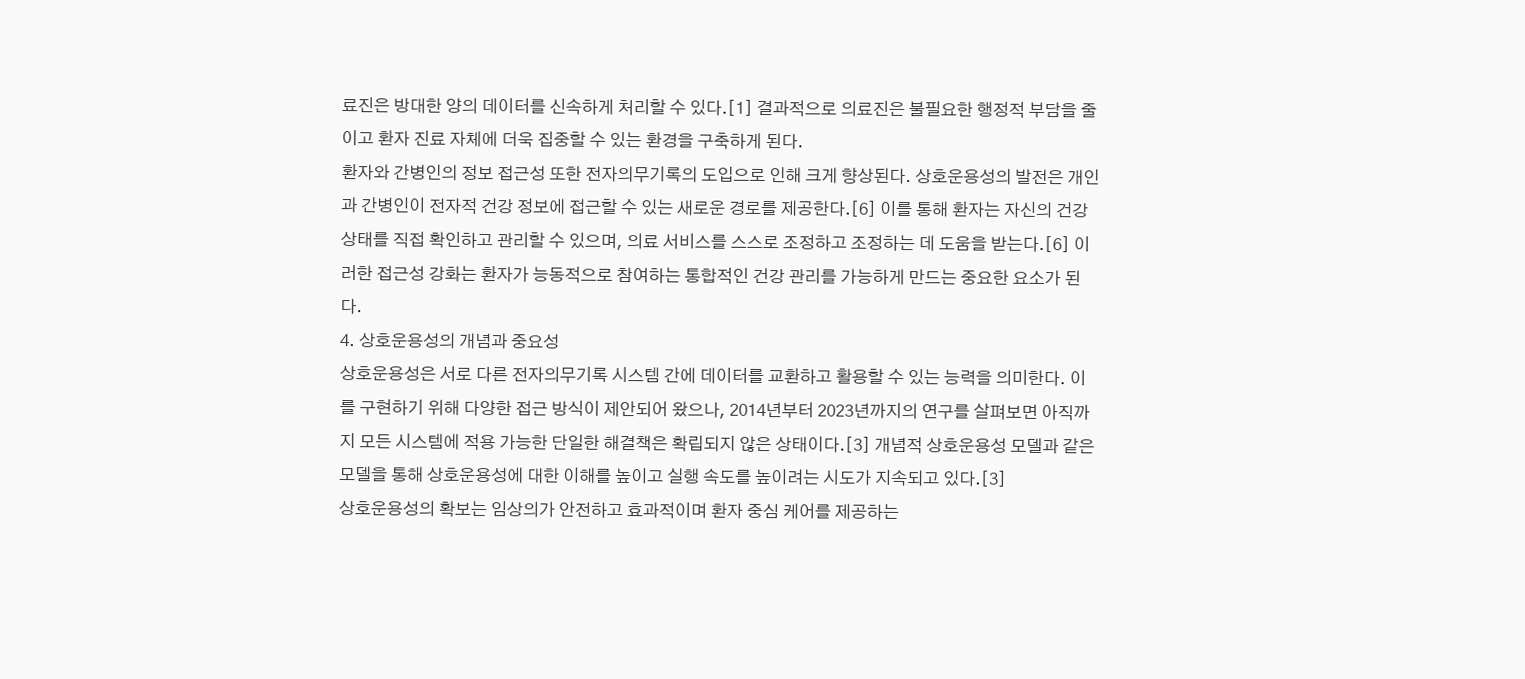료진은 방대한 양의 데이터를 신속하게 처리할 수 있다.[1] 결과적으로 의료진은 불필요한 행정적 부담을 줄이고 환자 진료 자체에 더욱 집중할 수 있는 환경을 구축하게 된다.
환자와 간병인의 정보 접근성 또한 전자의무기록의 도입으로 인해 크게 향상된다. 상호운용성의 발전은 개인과 간병인이 전자적 건강 정보에 접근할 수 있는 새로운 경로를 제공한다.[6] 이를 통해 환자는 자신의 건강 상태를 직접 확인하고 관리할 수 있으며, 의료 서비스를 스스로 조정하고 조정하는 데 도움을 받는다.[6] 이러한 접근성 강화는 환자가 능동적으로 참여하는 통합적인 건강 관리를 가능하게 만드는 중요한 요소가 된다.
4. 상호운용성의 개념과 중요성
상호운용성은 서로 다른 전자의무기록 시스템 간에 데이터를 교환하고 활용할 수 있는 능력을 의미한다. 이를 구현하기 위해 다양한 접근 방식이 제안되어 왔으나, 2014년부터 2023년까지의 연구를 살펴보면 아직까지 모든 시스템에 적용 가능한 단일한 해결책은 확립되지 않은 상태이다.[3] 개념적 상호운용성 모델과 같은 모델을 통해 상호운용성에 대한 이해를 높이고 실행 속도를 높이려는 시도가 지속되고 있다.[3]
상호운용성의 확보는 임상의가 안전하고 효과적이며 환자 중심 케어를 제공하는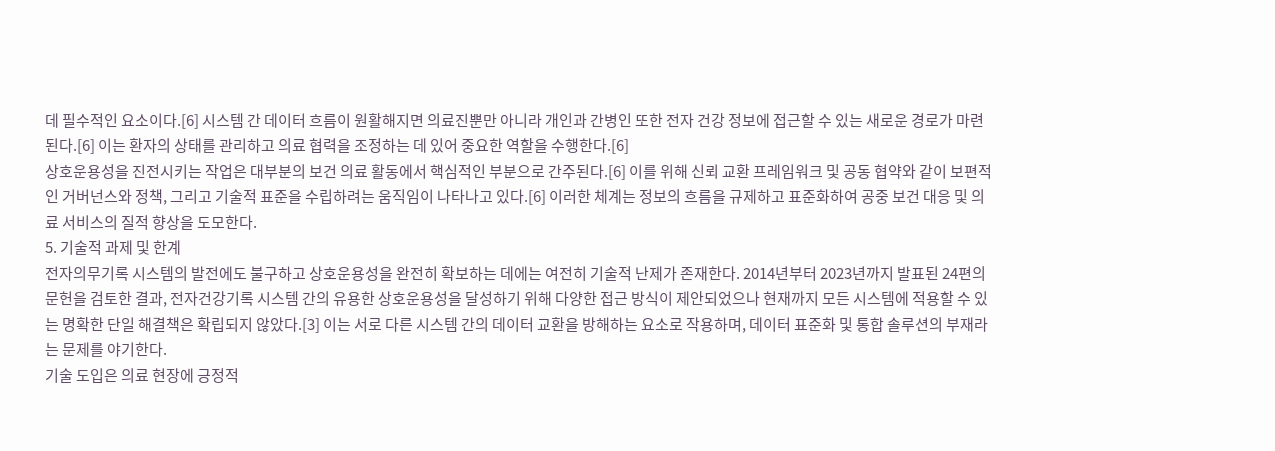데 필수적인 요소이다.[6] 시스템 간 데이터 흐름이 원활해지면 의료진뿐만 아니라 개인과 간병인 또한 전자 건강 정보에 접근할 수 있는 새로운 경로가 마련된다.[6] 이는 환자의 상태를 관리하고 의료 협력을 조정하는 데 있어 중요한 역할을 수행한다.[6]
상호운용성을 진전시키는 작업은 대부분의 보건 의료 활동에서 핵심적인 부분으로 간주된다.[6] 이를 위해 신뢰 교환 프레임워크 및 공동 협약와 같이 보편적인 거버넌스와 정책, 그리고 기술적 표준을 수립하려는 움직임이 나타나고 있다.[6] 이러한 체계는 정보의 흐름을 규제하고 표준화하여 공중 보건 대응 및 의료 서비스의 질적 향상을 도모한다.
5. 기술적 과제 및 한계
전자의무기록 시스템의 발전에도 불구하고 상호운용성을 완전히 확보하는 데에는 여전히 기술적 난제가 존재한다. 2014년부터 2023년까지 발표된 24편의 문헌을 검토한 결과, 전자건강기록 시스템 간의 유용한 상호운용성을 달성하기 위해 다양한 접근 방식이 제안되었으나 현재까지 모든 시스템에 적용할 수 있는 명확한 단일 해결책은 확립되지 않았다.[3] 이는 서로 다른 시스템 간의 데이터 교환을 방해하는 요소로 작용하며, 데이터 표준화 및 통합 솔루션의 부재라는 문제를 야기한다.
기술 도입은 의료 현장에 긍정적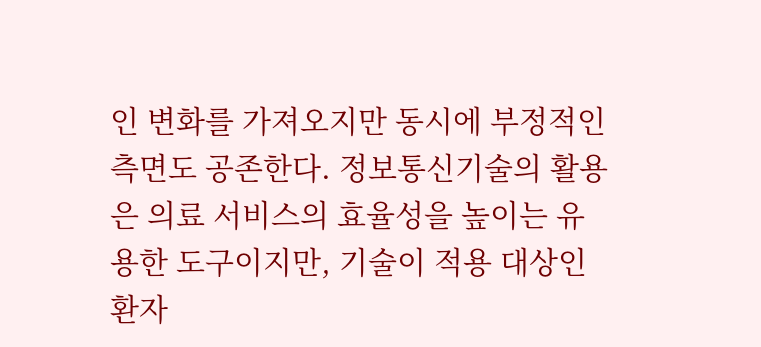인 변화를 가져오지만 동시에 부정적인 측면도 공존한다. 정보통신기술의 활용은 의료 서비스의 효율성을 높이는 유용한 도구이지만, 기술이 적용 대상인 환자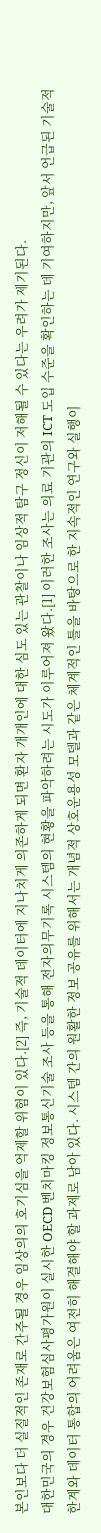본인보다 더 실질적인 존재로 간주될 경우 임상의의 호기심을 억제할 위험이 있다.[2] 즉, 기술적 데이터에 지나치게 의존하게 되면 환자 개개인에 대한 심도 있는 관찰이나 임상적 탐구 정신이 저해될 수 있다는 우려가 제기된다.
대한민국의 경우 건강보험심사평가원이 실시한 OECD 벤치마킹 정보통신기술 조사 등을 통해 전자의무기록 시스템의 현황을 파악하려는 시도가 이루어져 왔다.[1] 이러한 조사는 의료 기관의 ICT 도입 수준을 확인하는 데 기여하지만, 앞서 언급된 기술적 한계와 데이터 통합의 어려움은 여전히 해결해야 할 과제로 남아 있다. 시스템 간의 원활한 정보 공유를 위해서는 개념적 상호운용성 모델과 같은 체계적인 틀을 바탕으로 한 지속적인 연구와 실행이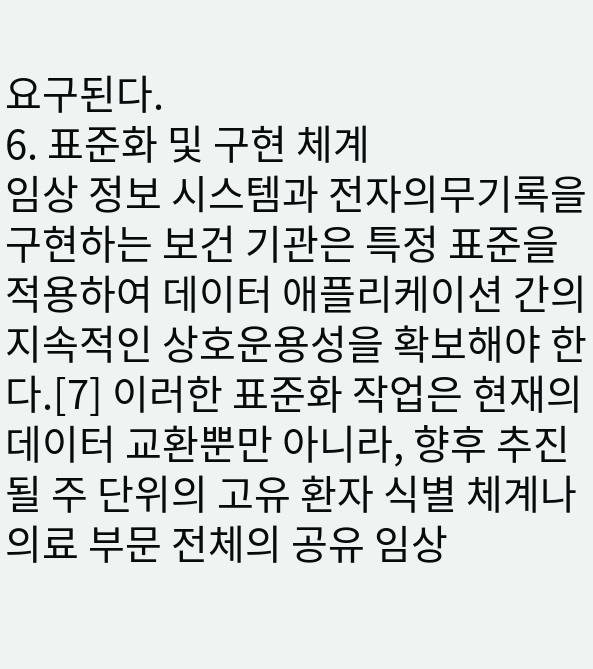요구된다.
6. 표준화 및 구현 체계
임상 정보 시스템과 전자의무기록을 구현하는 보건 기관은 특정 표준을 적용하여 데이터 애플리케이션 간의 지속적인 상호운용성을 확보해야 한다.[7] 이러한 표준화 작업은 현재의 데이터 교환뿐만 아니라, 향후 추진될 주 단위의 고유 환자 식별 체계나 의료 부문 전체의 공유 임상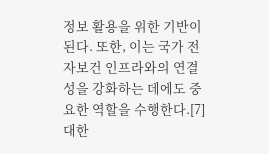정보 활용을 위한 기반이 된다. 또한, 이는 국가 전자보건 인프라와의 연결성을 강화하는 데에도 중요한 역할을 수행한다.[7]
대한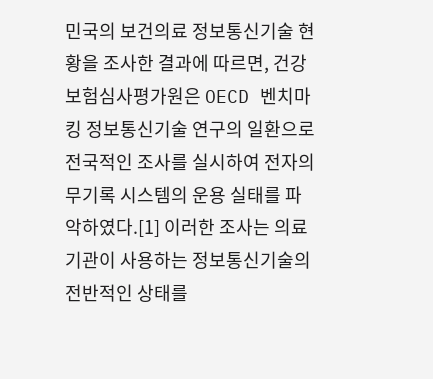민국의 보건의료 정보통신기술 현황을 조사한 결과에 따르면, 건강보험심사평가원은 OECD 벤치마킹 정보통신기술 연구의 일환으로 전국적인 조사를 실시하여 전자의무기록 시스템의 운용 실태를 파악하였다.[1] 이러한 조사는 의료 기관이 사용하는 정보통신기술의 전반적인 상태를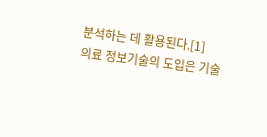분석하는 데 활용된다.[1]
의료 정보기술의 도입은 기술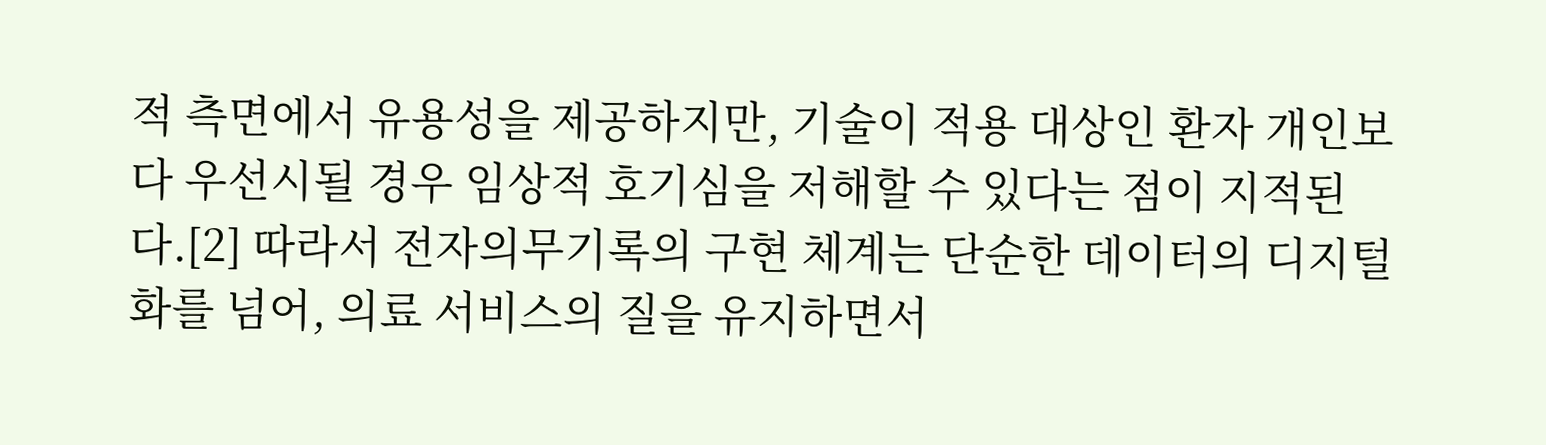적 측면에서 유용성을 제공하지만, 기술이 적용 대상인 환자 개인보다 우선시될 경우 임상적 호기심을 저해할 수 있다는 점이 지적된다.[2] 따라서 전자의무기록의 구현 체계는 단순한 데이터의 디지털화를 넘어, 의료 서비스의 질을 유지하면서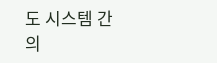도 시스템 간의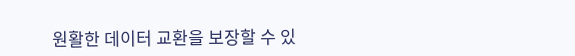원활한 데이터 교환을 보장할 수 있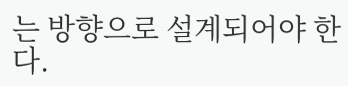는 방향으로 설계되어야 한다.